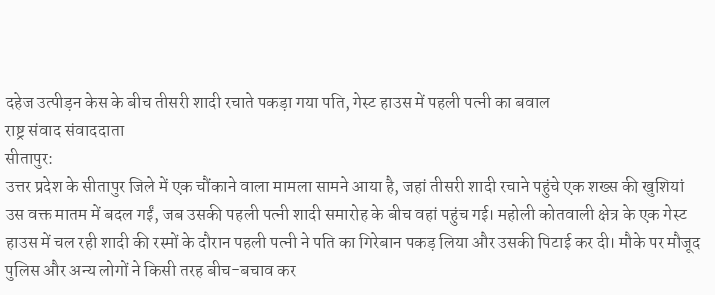दहेज उत्पीड़न केस के बीच तीसरी शादी रचाते पकड़ा गया पति, गेस्ट हाउस में पहली पत्नी का बवाल
राष्ट्र संवाद संवाददाता
सीतापुर:
उत्तर प्रदेश के सीतापुर जिले में एक चौंकाने वाला मामला सामने आया है, जहां तीसरी शादी रचाने पहुंचे एक शख्स की खुशियां उस वक्त मातम में बदल गईं, जब उसकी पहली पत्नी शादी समारोह के बीच वहां पहुंच गई। महोली कोतवाली क्षेत्र के एक गेस्ट हाउस में चल रही शादी की रस्मों के दौरान पहली पत्नी ने पति का गिरेबान पकड़ लिया और उसकी पिटाई कर दी। मौके पर मौजूद पुलिस और अन्य लोगों ने किसी तरह बीच-बचाव कर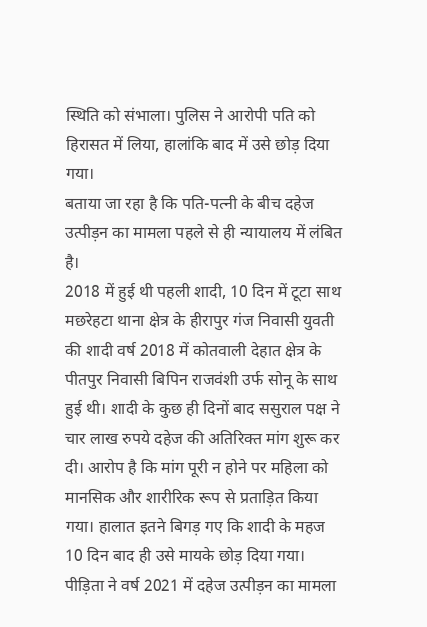स्थिति को संभाला। पुलिस ने आरोपी पति को हिरासत में लिया, हालांकि बाद में उसे छोड़ दिया गया।
बताया जा रहा है कि पति-पत्नी के बीच दहेज उत्पीड़न का मामला पहले से ही न्यायालय में लंबित है।
2018 में हुई थी पहली शादी, 10 दिन में टूटा साथ
मछरेहटा थाना क्षेत्र के हीरापुर गंज निवासी युवती की शादी वर्ष 2018 में कोतवाली देहात क्षेत्र के पीतपुर निवासी बिपिन राजवंशी उर्फ सोनू के साथ हुई थी। शादी के कुछ ही दिनों बाद ससुराल पक्ष ने चार लाख रुपये दहेज की अतिरिक्त मांग शुरू कर दी। आरोप है कि मांग पूरी न होने पर महिला को मानसिक और शारीरिक रूप से प्रताड़ित किया गया। हालात इतने बिगड़ गए कि शादी के महज 10 दिन बाद ही उसे मायके छोड़ दिया गया।
पीड़िता ने वर्ष 2021 में दहेज उत्पीड़न का मामला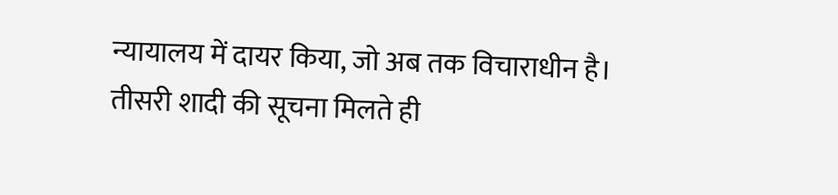न्यायालय में दायर किया, जो अब तक विचाराधीन है।
तीसरी शादी की सूचना मिलते ही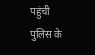पहुंची पुलिस के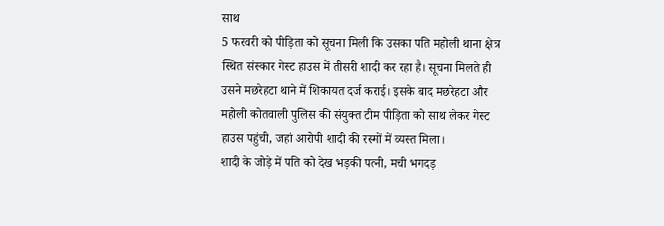साथ
5 फरवरी को पीड़िता को सूचना मिली कि उसका पति महोली थाना क्षेत्र स्थित संस्कार गेस्ट हाउस में तीसरी शादी कर रहा है। सूचना मिलते ही उसने मछरेहटा थाने में शिकायत दर्ज कराई। इसके बाद मछरेहटा और महोली कोतवाली पुलिस की संयुक्त टीम पीड़िता को साथ लेकर गेस्ट हाउस पहुंची, जहां आरोपी शादी की रस्मों में व्यस्त मिला।
शादी के जोड़े में पति को देख भड़की पत्नी, मची भगदड़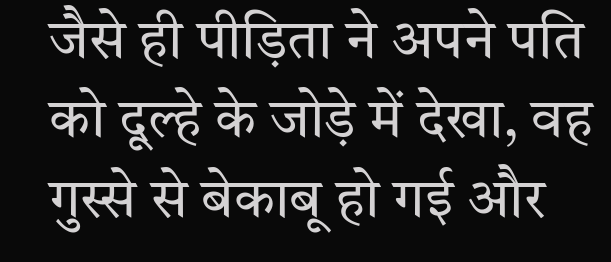जैसे ही पीड़िता ने अपने पति को दूल्हे के जोड़े में देखा, वह गुस्से से बेकाबू हो गई और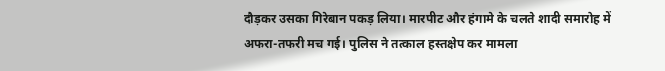दौड़कर उसका गिरेबान पकड़ लिया। मारपीट और हंगामे के चलते शादी समारोह में अफरा-तफरी मच गई। पुलिस ने तत्काल हस्तक्षेप कर मामला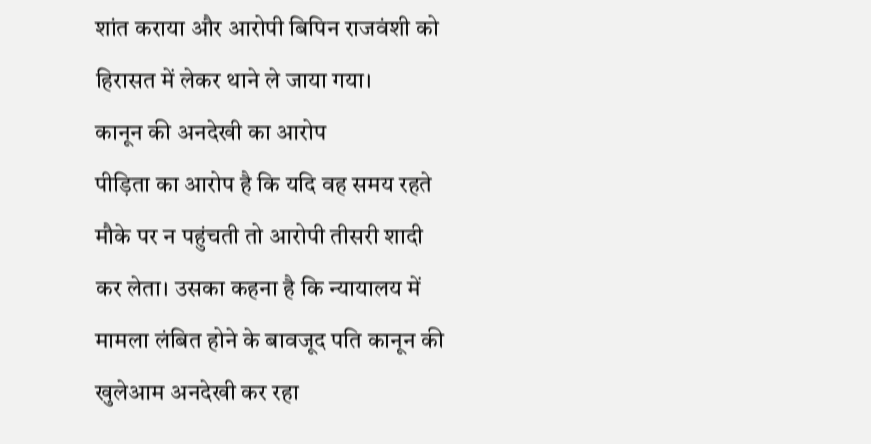शांत कराया और आरोपी बिपिन राजवंशी को हिरासत में लेकर थाने ले जाया गया।
कानून की अनदेखी का आरोप
पीड़िता का आरोप है कि यदि वह समय रहते मौके पर न पहुंचती तो आरोपी तीसरी शादी कर लेता। उसका कहना है कि न्यायालय में मामला लंबित होने के बावजूद पति कानून की खुलेआम अनदेखी कर रहा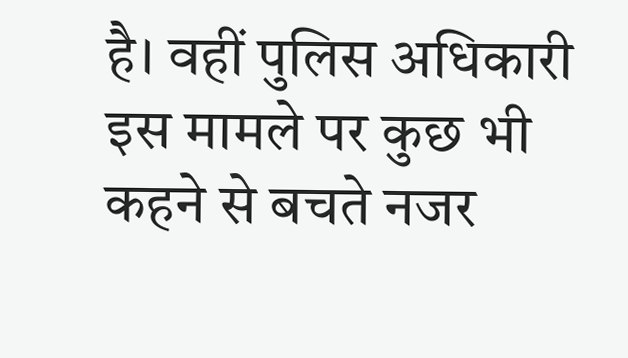है। वहीं पुलिस अधिकारी इस मामले पर कुछ भी कहने से बचते नजर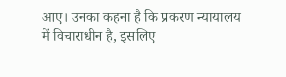आए। उनका कहना है कि प्रकरण न्यायालय में विचाराधीन है, इसलिए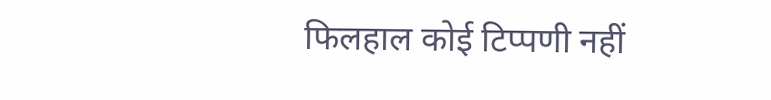फिलहाल कोई टिप्पणी नहीं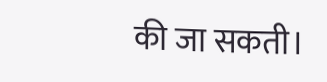की जा सकती।